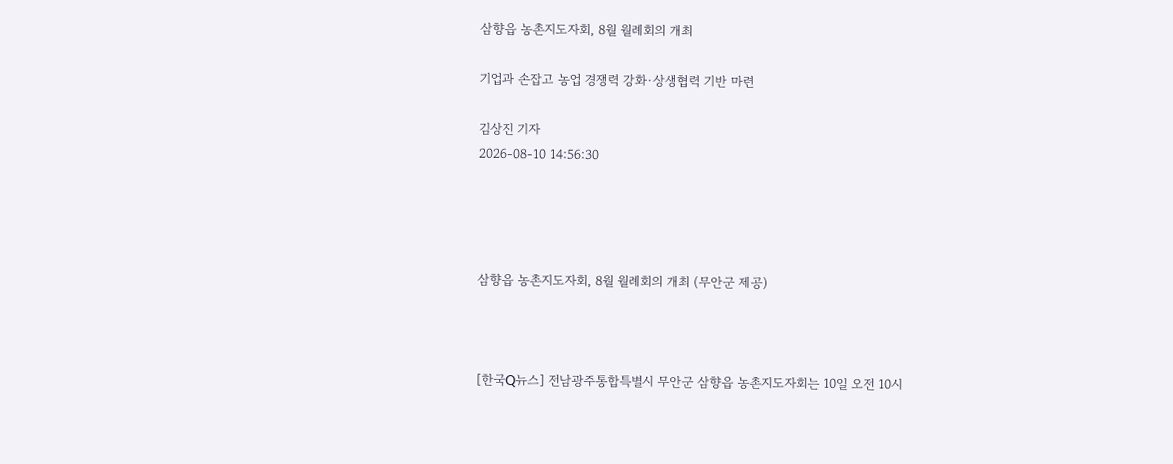삼향읍 농촌지도자회, 8월 월례회의 개최

기업과 손잡고 농업 경쟁력 강화·상생협력 기반 마련

김상진 기자
2026-08-10 14:56:30




삼향읍 농촌지도자회, 8월 월례회의 개최 (무안군 제공)



[한국Q뉴스] 전남광주통합특별시 무안군 삼향읍 농촌지도자회는 10일 오전 10시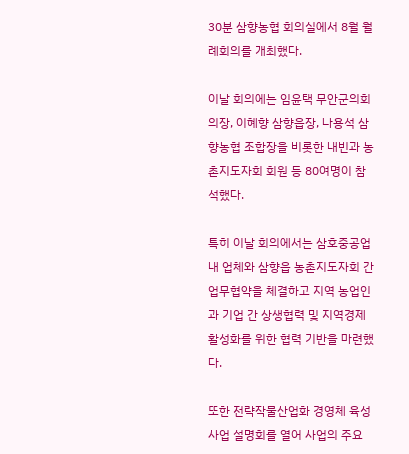30분 삼향농협 회의실에서 8월 월례회의를 개최했다.

이날 회의에는 임윤택 무안군의회 의장, 이혜향 삼향읍장, 나용석 삼향농협 조합장을 비롯한 내빈과 농촌지도자회 회원 등 80여명이 참석했다.

특히 이날 회의에서는 삼호중공업 내 업체와 삼향읍 농촌지도자회 간 업무협약을 체결하고 지역 농업인과 기업 간 상생협력 및 지역경제 활성화를 위한 협력 기반을 마련했다.

또한 전략작물산업화 경영체 육성사업 설명회를 열어 사업의 주요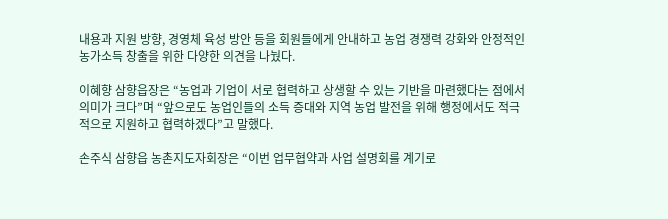내용과 지원 방향, 경영체 육성 방안 등을 회원들에게 안내하고 농업 경쟁력 강화와 안정적인 농가소득 창출을 위한 다양한 의견을 나눴다.

이혜향 삼향읍장은 “농업과 기업이 서로 협력하고 상생할 수 있는 기반을 마련했다는 점에서 의미가 크다”며 “앞으로도 농업인들의 소득 증대와 지역 농업 발전을 위해 행정에서도 적극적으로 지원하고 협력하겠다”고 말했다.

손주식 삼향읍 농촌지도자회장은 “이번 업무협약과 사업 설명회를 계기로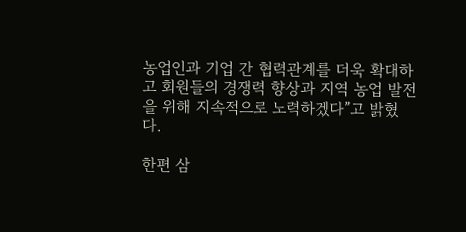농업인과 기업 간 협력관계를 더욱 확대하고 회원들의 경쟁력 향상과 지역 농업 발전을 위해 지속적으로 노력하겠다”고 밝혔다.

한편 삼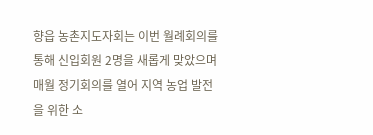향읍 농촌지도자회는 이번 월례회의를 통해 신입회원 2명을 새롭게 맞았으며 매월 정기회의를 열어 지역 농업 발전을 위한 소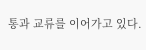통과 교류를 이어가고 있다.